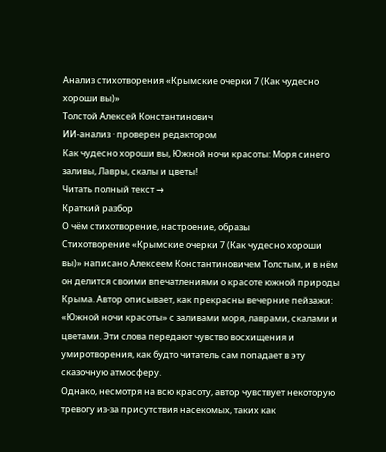Анализ стихотворения «Крымские очерки 7 (Как чудесно хороши вы)»
Толстой Алексей Константинович
ИИ-анализ · проверен редактором
Как чудесно хороши вы, Южной ночи красоты: Моря синего заливы, Лавры, скалы и цветы!
Читать полный текст →
Краткий разбор
О чём стихотворение, настроение, образы
Стихотворение «Крымские очерки 7 (Как чудесно хороши вы)» написано Алексеем Константиновичем Толстым, и в нём он делится своими впечатлениями о красоте южной природы Крыма. Автор описывает, как прекрасны вечерние пейзажи: «Южной ночи красоты» с заливами моря, лаврами, скалами и цветами. Эти слова передают чувство восхищения и умиротворения, как будто читатель сам попадает в эту сказочную атмосферу.
Однако, несмотря на всю красоту, автор чувствует некоторую тревогу из-за присутствия насекомых, таких как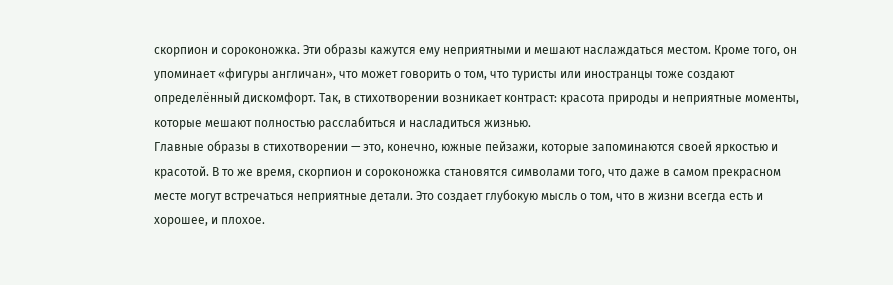скорпион и сороконожка. Эти образы кажутся ему неприятными и мешают наслаждаться местом. Кроме того, он упоминает «фигуры англичан», что может говорить о том, что туристы или иностранцы тоже создают определённый дискомфорт. Так, в стихотворении возникает контраст: красота природы и неприятные моменты, которые мешают полностью расслабиться и насладиться жизнью.
Главные образы в стихотворении — это, конечно, южные пейзажи, которые запоминаются своей яркостью и красотой. В то же время, скорпион и сороконожка становятся символами того, что даже в самом прекрасном месте могут встречаться неприятные детали. Это создает глубокую мысль о том, что в жизни всегда есть и хорошее, и плохое.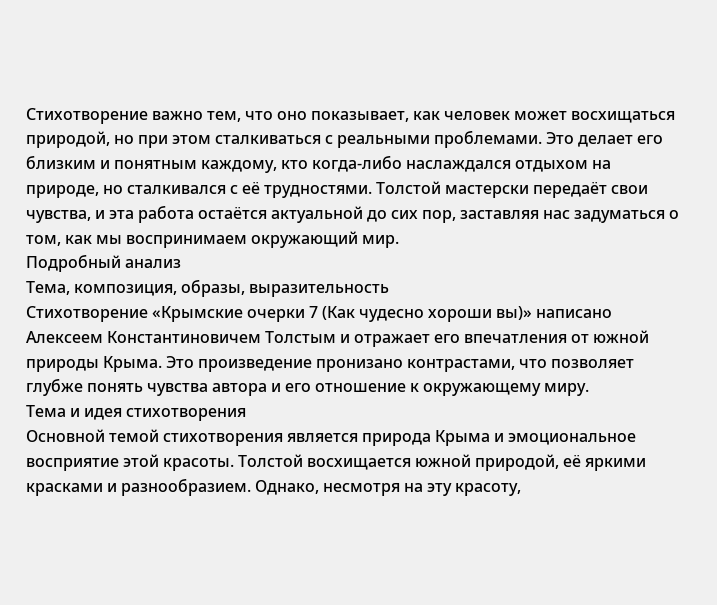Стихотворение важно тем, что оно показывает, как человек может восхищаться природой, но при этом сталкиваться с реальными проблемами. Это делает его близким и понятным каждому, кто когда-либо наслаждался отдыхом на природе, но сталкивался с её трудностями. Толстой мастерски передаёт свои чувства, и эта работа остаётся актуальной до сих пор, заставляя нас задуматься о том, как мы воспринимаем окружающий мир.
Подробный анализ
Тема, композиция, образы, выразительность
Стихотворение «Крымские очерки 7 (Как чудесно хороши вы)» написано Алексеем Константиновичем Толстым и отражает его впечатления от южной природы Крыма. Это произведение пронизано контрастами, что позволяет глубже понять чувства автора и его отношение к окружающему миру.
Тема и идея стихотворения
Основной темой стихотворения является природа Крыма и эмоциональное восприятие этой красоты. Толстой восхищается южной природой, её яркими красками и разнообразием. Однако, несмотря на эту красоту,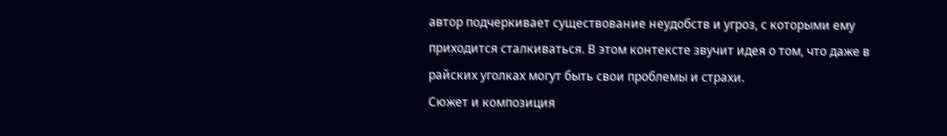автор подчеркивает существование неудобств и угроз, с которыми ему приходится сталкиваться. В этом контексте звучит идея о том, что даже в райских уголках могут быть свои проблемы и страхи.
Сюжет и композиция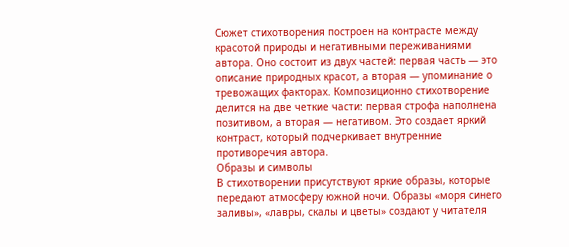Сюжет стихотворения построен на контрасте между красотой природы и негативными переживаниями автора. Оно состоит из двух частей: первая часть — это описание природных красот, а вторая — упоминание о тревожащих факторах. Композиционно стихотворение делится на две четкие части: первая строфа наполнена позитивом, а вторая — негативом. Это создает яркий контраст, который подчеркивает внутренние противоречия автора.
Образы и символы
В стихотворении присутствуют яркие образы, которые передают атмосферу южной ночи. Образы «моря синего заливы», «лавры, скалы и цветы» создают у читателя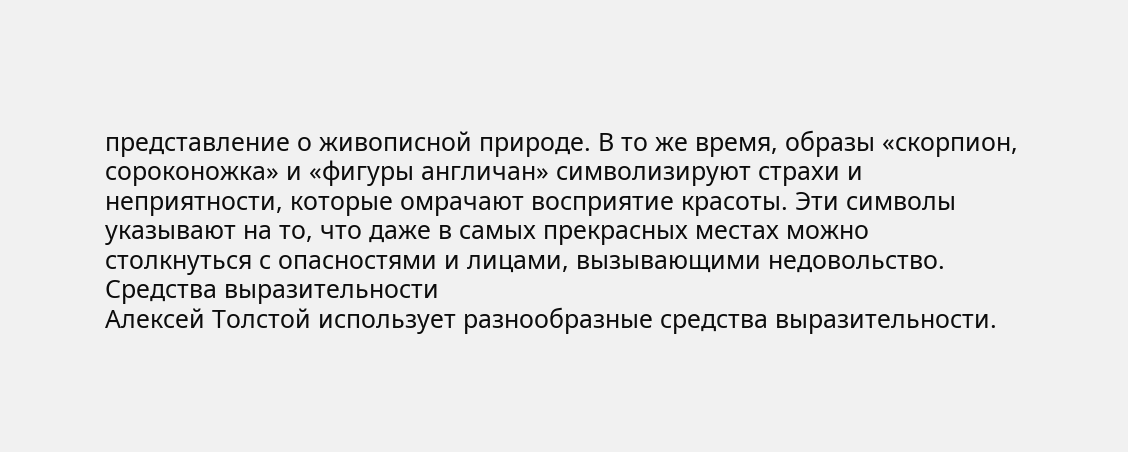представление о живописной природе. В то же время, образы «скорпион, сороконожка» и «фигуры англичан» символизируют страхи и неприятности, которые омрачают восприятие красоты. Эти символы указывают на то, что даже в самых прекрасных местах можно столкнуться с опасностями и лицами, вызывающими недовольство.
Средства выразительности
Алексей Толстой использует разнообразные средства выразительности.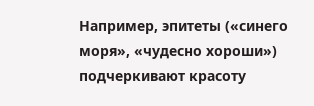Например, эпитеты («синего моря», «чудесно хороши») подчеркивают красоту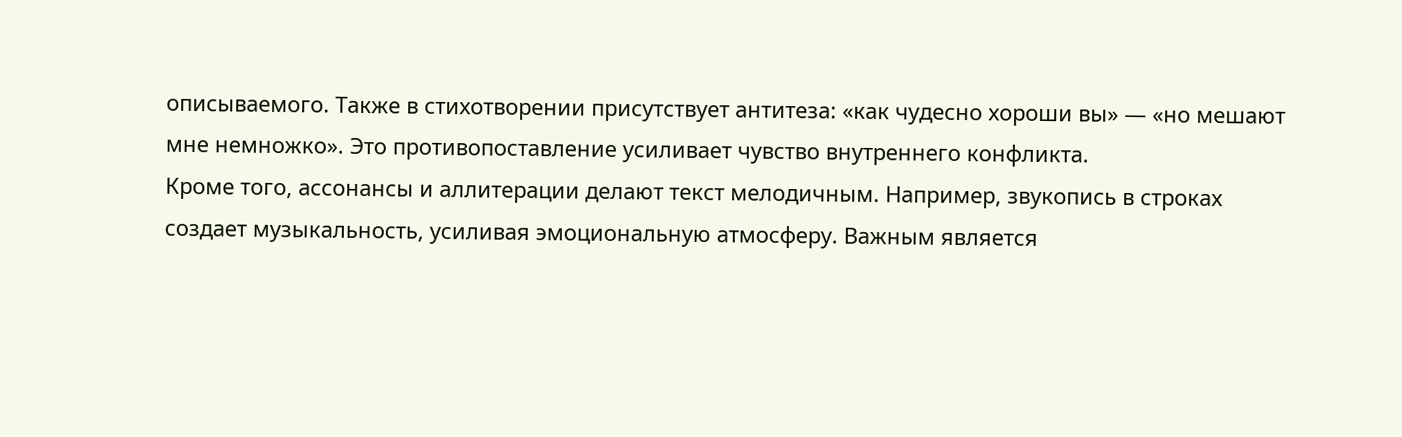описываемого. Также в стихотворении присутствует антитеза: «как чудесно хороши вы» — «но мешают мне немножко». Это противопоставление усиливает чувство внутреннего конфликта.
Кроме того, ассонансы и аллитерации делают текст мелодичным. Например, звукопись в строках создает музыкальность, усиливая эмоциональную атмосферу. Важным является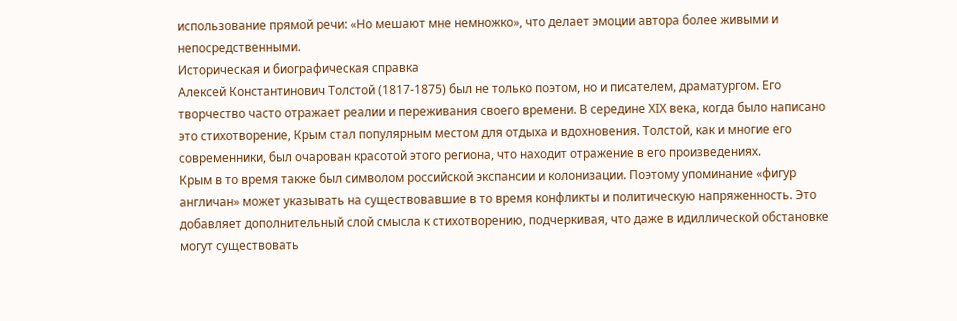использование прямой речи: «Но мешают мне немножко», что делает эмоции автора более живыми и непосредственными.
Историческая и биографическая справка
Алексей Константинович Толстой (1817-1875) был не только поэтом, но и писателем, драматургом. Его творчество часто отражает реалии и переживания своего времени. В середине XIX века, когда было написано это стихотворение, Крым стал популярным местом для отдыха и вдохновения. Толстой, как и многие его современники, был очарован красотой этого региона, что находит отражение в его произведениях.
Крым в то время также был символом российской экспансии и колонизации. Поэтому упоминание «фигур англичан» может указывать на существовавшие в то время конфликты и политическую напряженность. Это добавляет дополнительный слой смысла к стихотворению, подчеркивая, что даже в идиллической обстановке могут существовать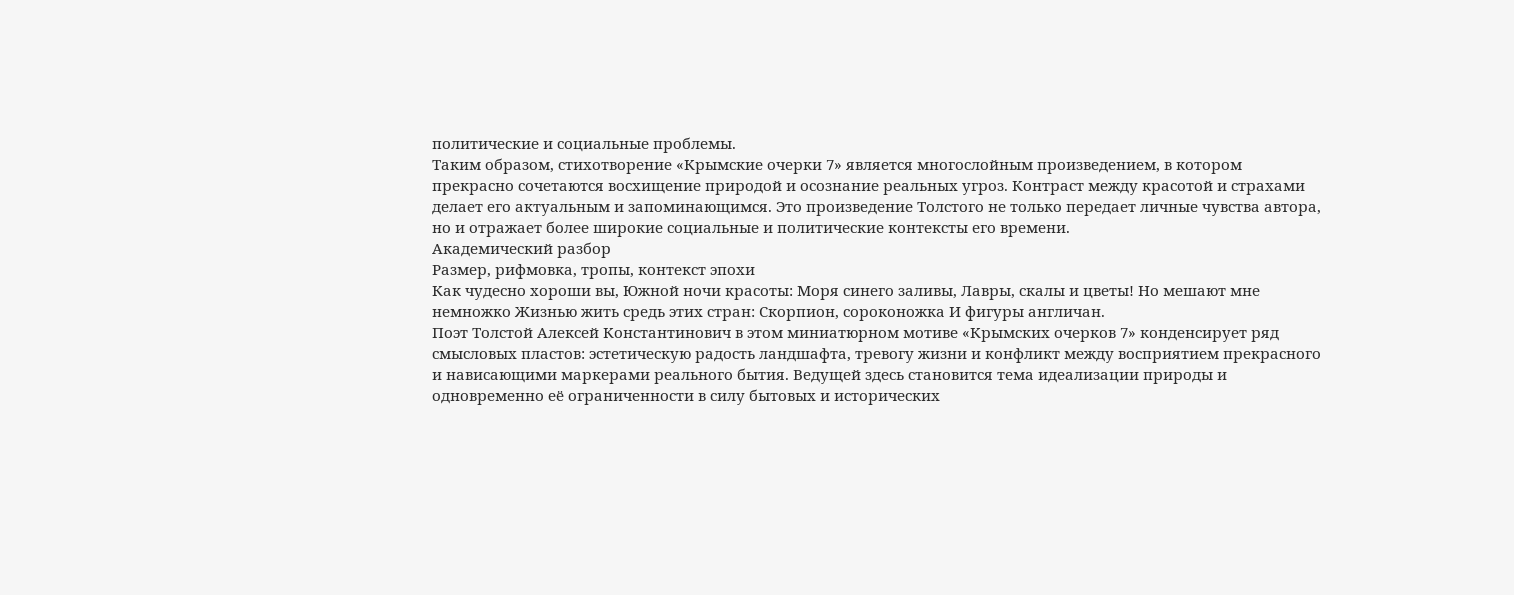политические и социальные проблемы.
Таким образом, стихотворение «Крымские очерки 7» является многослойным произведением, в котором прекрасно сочетаются восхищение природой и осознание реальных угроз. Контраст между красотой и страхами делает его актуальным и запоминающимся. Это произведение Толстого не только передает личные чувства автора, но и отражает более широкие социальные и политические контексты его времени.
Академический разбор
Размер, рифмовка, тропы, контекст эпохи
Как чудесно хороши вы, Южной ночи красоты: Моря синего заливы, Лавры, скалы и цветы! Но мешают мне немножко Жизнью жить средь этих стран: Скорпион, сороконожка И фигуры англичан.
Поэт Толстой Алексей Константинович в этом миниатюрном мотиве «Крымских очерков 7» конденсирует ряд смысловых пластов: эстетическую радость ландшафта, тревогу жизни и конфликт между восприятием прекрасного и нависающими маркерами реального бытия. Ведущей здесь становится тема идеализации природы и одновременно её ограниченности в силу бытовых и исторических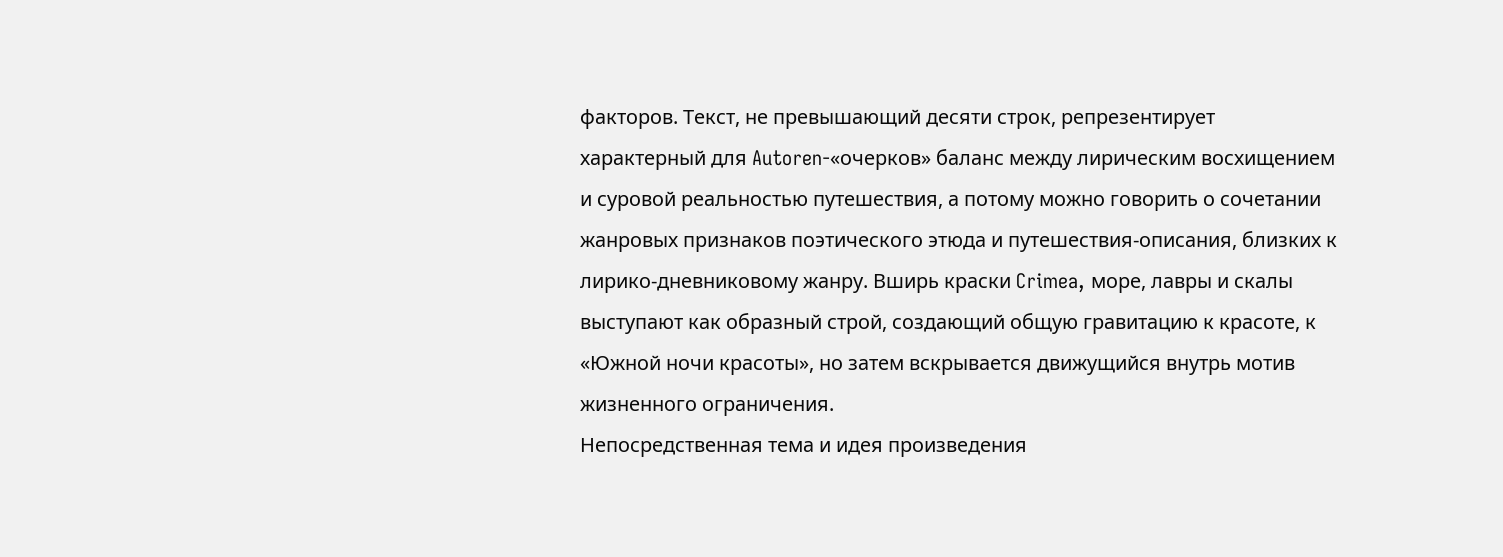факторов. Текст, не превышающий десяти строк, репрезентирует характерный для Autoren-«очерков» баланс между лирическим восхищением и суровой реальностью путешествия, а потому можно говорить о сочетании жанровых признаков поэтического этюда и путешествия-описания, близких к лирико-дневниковому жанру. Вширь краски Crimea, море, лавры и скалы выступают как образный строй, создающий общую гравитацию к красоте, к «Южной ночи красоты», но затем вскрывается движущийся внутрь мотив жизненного ограничения.
Непосредственная тема и идея произведения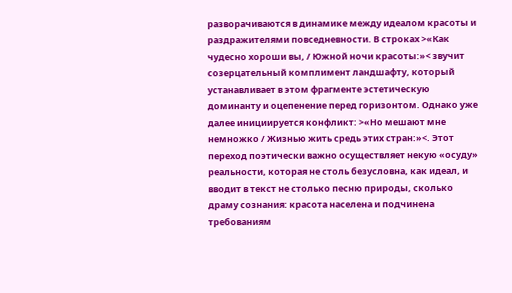разворачиваются в динамике между идеалом красоты и раздражителями повседневности. В строках >«Как чудесно хороши вы, / Южной ночи красоты:»< звучит созерцательный комплимент ландшафту, который устанавливает в этом фрагменте эстетическую доминанту и оцепенение перед горизонтом. Однако уже далее инициируется конфликт: >«Но мешают мне немножко / Жизнью жить средь этих стран:»<. Этот переход поэтически важно осуществляет некую «осуду» реальности, которая не столь безусловна, как идеал, и вводит в текст не столько песню природы, сколько драму сознания: красота населена и подчинена требованиям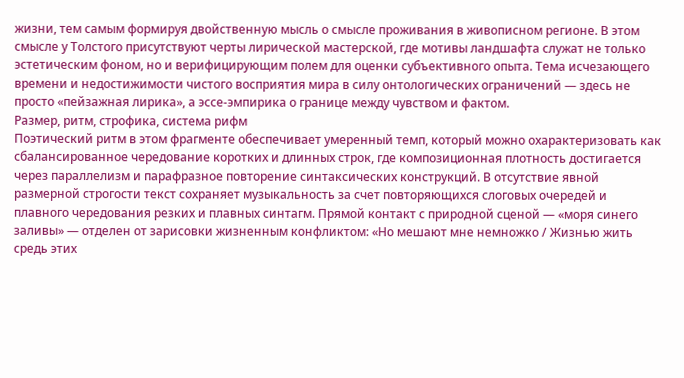жизни, тем самым формируя двойственную мысль о смысле проживания в живописном регионе. В этом смысле у Толстого присутствуют черты лирической мастерской, где мотивы ландшафта служат не только эстетическим фоном, но и верифицирующим полем для оценки субъективного опыта. Тема исчезающего времени и недостижимости чистого восприятия мира в силу онтологических ограничений — здесь не просто «пейзажная лирика», а эссе-эмпирика о границе между чувством и фактом.
Размер, ритм, строфика, система рифм
Поэтический ритм в этом фрагменте обеспечивает умеренный темп, который можно охарактеризовать как сбалансированное чередование коротких и длинных строк, где композиционная плотность достигается через параллелизм и парафразное повторение синтаксических конструкций. В отсутствие явной размерной строгости текст сохраняет музыкальность за счет повторяющихся слоговых очередей и плавного чередования резких и плавных синтагм. Прямой контакт с природной сценой — «моря синего заливы» — отделен от зарисовки жизненным конфликтом: «Но мешают мне немножко / Жизнью жить средь этих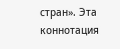стран». Эта коннотация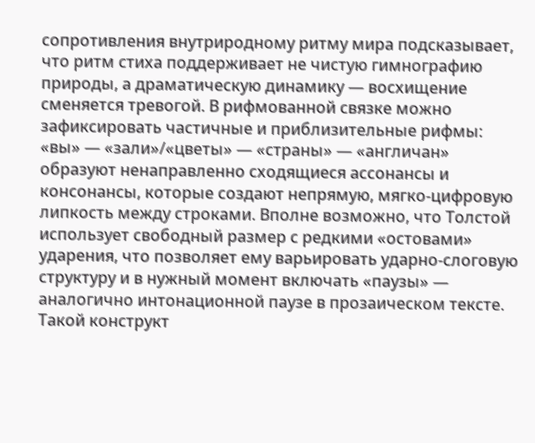сопротивления внутриродному ритму мира подсказывает, что ритм стиха поддерживает не чистую гимнографию природы, а драматическую динамику — восхищение сменяется тревогой. В рифмованной связке можно зафиксировать частичные и приблизительные рифмы: «вы» — «зали»/«цветы» — «страны» — «англичан» образуют ненаправленно сходящиеся ассонансы и консонансы, которые создают непрямую, мягко-цифровую липкость между строками. Вполне возможно, что Толстой использует свободный размер с редкими «остовами» ударения, что позволяет ему варьировать ударно-слоговую структуру и в нужный момент включать «паузы» — аналогично интонационной паузе в прозаическом тексте. Такой конструкт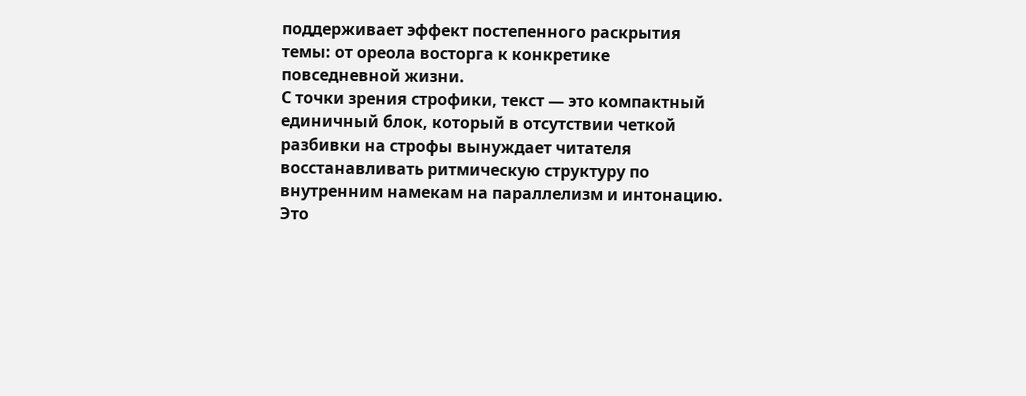поддерживает эффект постепенного раскрытия темы: от ореола восторга к конкретике повседневной жизни.
С точки зрения строфики, текст — это компактный единичный блок, который в отсутствии четкой разбивки на строфы вынуждает читателя восстанавливать ритмическую структуру по внутренним намекам на параллелизм и интонацию. Это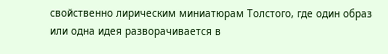свойственно лирическим миниатюрам Толстого, где один образ или одна идея разворачивается в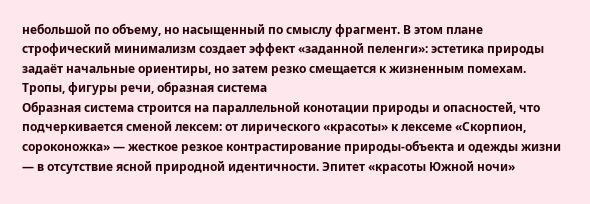небольшой по объему, но насыщенный по смыслу фрагмент. В этом плане строфический минимализм создает эффект «заданной пеленги»: эстетика природы задаёт начальные ориентиры, но затем резко смещается к жизненным помехам.
Тропы, фигуры речи, образная система
Образная система строится на параллельной конотации природы и опасностей, что подчеркивается сменой лексем: от лирического «красоты» к лексеме «Скорпион, сороконожка» — жесткое резкое контрастирование природы-объекта и одежды жизни — в отсутствие ясной природной идентичности. Эпитет «красоты Южной ночи»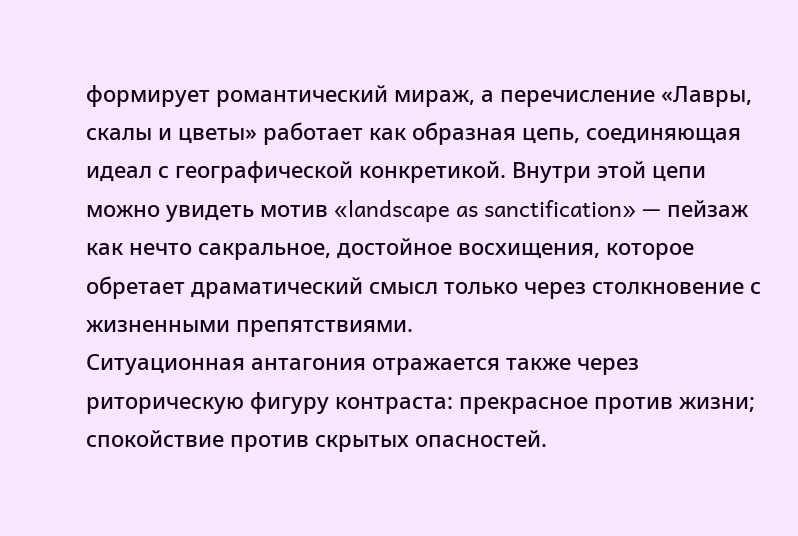формирует романтический мираж, а перечисление «Лавры, скалы и цветы» работает как образная цепь, соединяющая идеал с географической конкретикой. Внутри этой цепи можно увидеть мотив «landscape as sanctification» — пейзаж как нечто сакральное, достойное восхищения, которое обретает драматический смысл только через столкновение с жизненными препятствиями.
Ситуационная антагония отражается также через риторическую фигуру контраста: прекрасное против жизни; спокойствие против скрытых опасностей.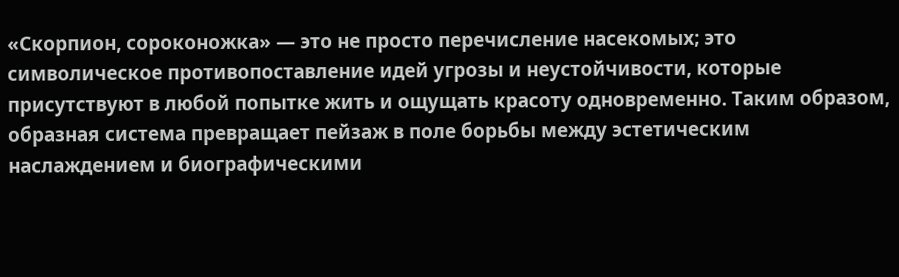«Скорпион, сороконожка» — это не просто перечисление насекомых; это символическое противопоставление идей угрозы и неустойчивости, которые присутствуют в любой попытке жить и ощущать красоту одновременно. Таким образом, образная система превращает пейзаж в поле борьбы между эстетическим наслаждением и биографическими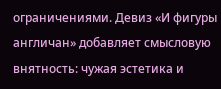ограничениями. Девиз «И фигуры англичан» добавляет смысловую внятность: чужая эстетика и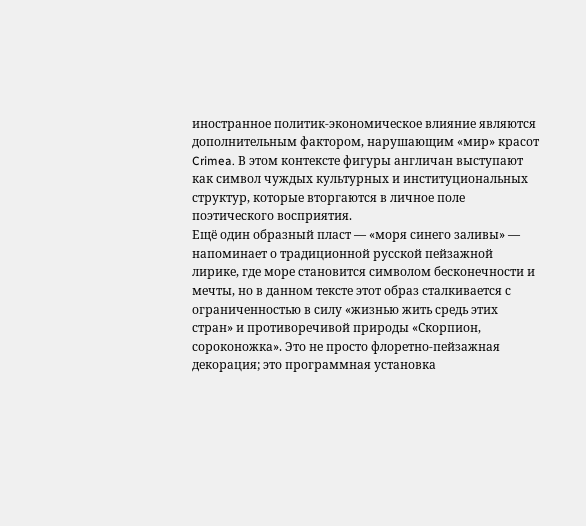иностранное политик-экономическое влияние являются дополнительным фактором, нарушающим «мир» красот Crimea. В этом контексте фигуры англичан выступают как символ чуждых культурных и институциональных структур, которые вторгаются в личное поле поэтического восприятия.
Ещё один образный пласт — «моря синего заливы» — напоминает о традиционной русской пейзажной лирике, где море становится символом бесконечности и мечты, но в данном тексте этот образ сталкивается с ограниченностью в силу «жизнью жить средь этих стран» и противоречивой природы «Скорпион, сороконожка». Это не просто флоретно-пейзажная декорация; это программная установка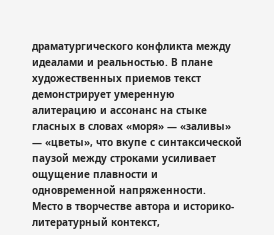драматургического конфликта между идеалами и реальностью. В плане художественных приемов текст демонстрирует умеренную алитерацию и ассонанс на стыке гласных в словах «моря» — «заливы» — «цветы», что вкупе с синтаксической паузой между строками усиливает ощущение плавности и одновременной напряженности.
Место в творчестве автора и историко-литературный контекст,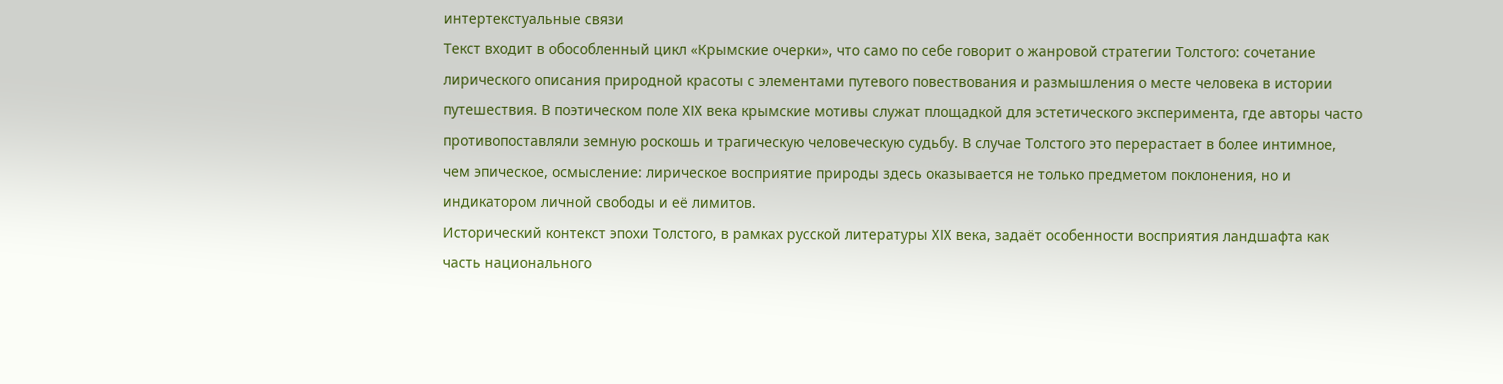интертекстуальные связи
Текст входит в обособленный цикл «Крымские очерки», что само по себе говорит о жанровой стратегии Толстого: сочетание лирического описания природной красоты с элементами путевого повествования и размышления о месте человека в истории путешествия. В поэтическом поле XIX века крымские мотивы служат площадкой для эстетического эксперимента, где авторы часто противопоставляли земную роскошь и трагическую человеческую судьбу. В случае Толстого это перерастает в более интимное, чем эпическое, осмысление: лирическое восприятие природы здесь оказывается не только предметом поклонения, но и индикатором личной свободы и её лимитов.
Исторический контекст эпохи Толстого, в рамках русской литературы XIX века, задаёт особенности восприятия ландшафта как часть национального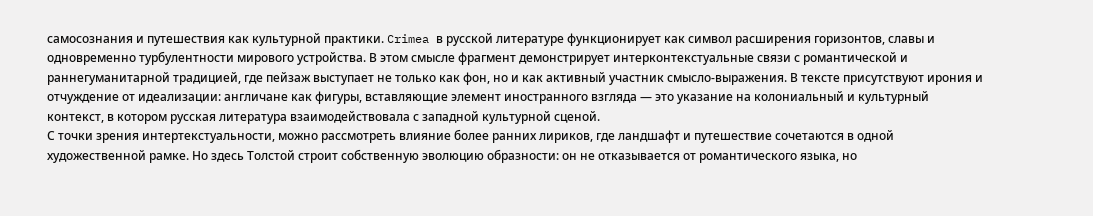самосознания и путешествия как культурной практики. Crimea в русской литературе функционирует как символ расширения горизонтов, славы и одновременно турбулентности мирового устройства. В этом смысле фрагмент демонстрирует интерконтекстуальные связи с романтической и раннегуманитарной традицией, где пейзаж выступает не только как фон, но и как активный участник смысло-выражения. В тексте присутствуют ирония и отчуждение от идеализации: англичане как фигуры, вставляющие элемент иностранного взгляда — это указание на колониальный и культурный контекст, в котором русская литература взаимодействовала с западной культурной сценой.
С точки зрения интертекстуальности, можно рассмотреть влияние более ранних лириков, где ландшафт и путешествие сочетаются в одной художественной рамке. Но здесь Толстой строит собственную эволюцию образности: он не отказывается от романтического языка, но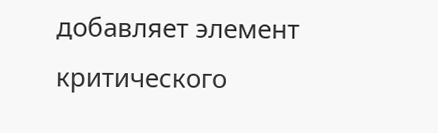добавляет элемент критического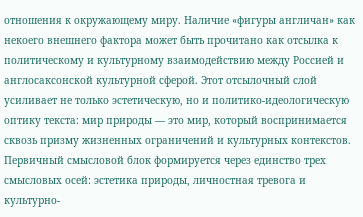отношения к окружающему миру. Наличие «фигуры англичан» как некоего внешнего фактора может быть прочитано как отсылка к политическому и культурному взаимодействию между Россией и англосаксонской культурной сферой. Этот отсылочный слой усиливает не только эстетическую, но и политико-идеологическую оптику текста: мир природы — это мир, который воспринимается сквозь призму жизненных ограничений и культурных контекстов.
Первичный смысловой блок формируется через единство трех смысловых осей: эстетика природы, личностная тревога и культурно-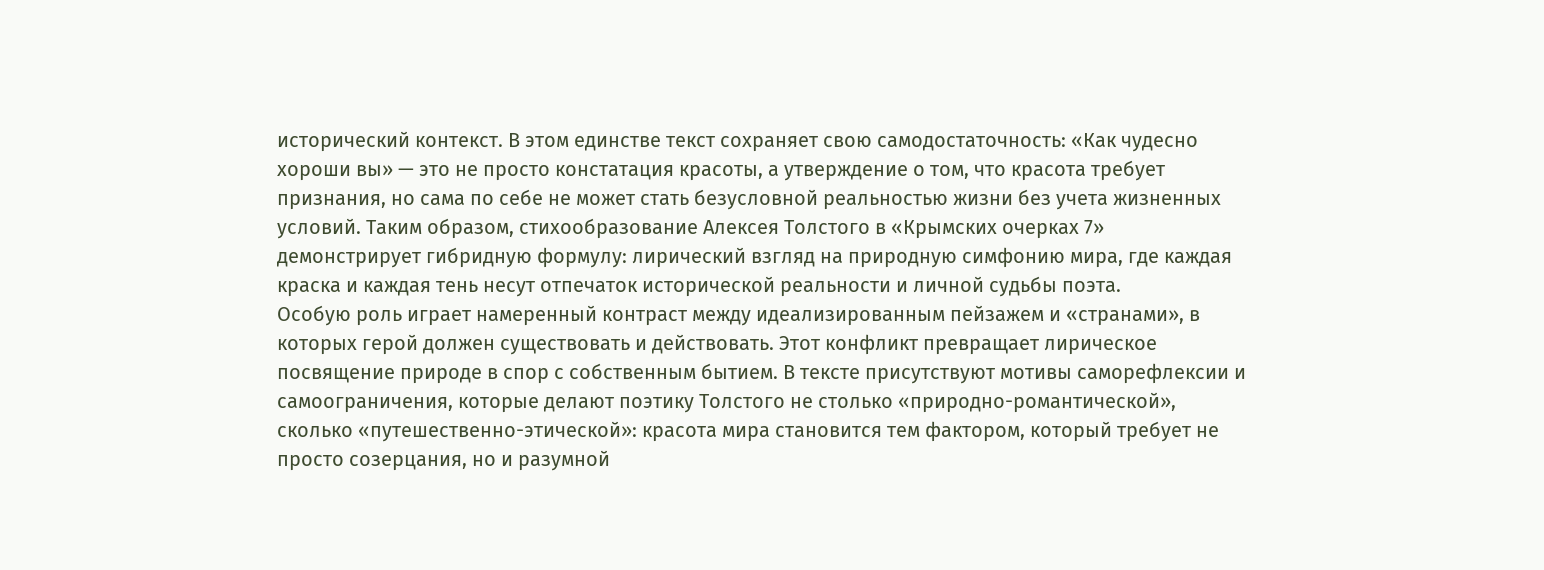исторический контекст. В этом единстве текст сохраняет свою самодостаточность: «Как чудесно хороши вы» — это не просто констатация красоты, а утверждение о том, что красота требует признания, но сама по себе не может стать безусловной реальностью жизни без учета жизненных условий. Таким образом, стихообразование Алексея Толстого в «Крымских очерках 7» демонстрирует гибридную формулу: лирический взгляд на природную симфонию мира, где каждая краска и каждая тень несут отпечаток исторической реальности и личной судьбы поэта.
Особую роль играет намеренный контраст между идеализированным пейзажем и «странами», в которых герой должен существовать и действовать. Этот конфликт превращает лирическое посвящение природе в спор с собственным бытием. В тексте присутствуют мотивы саморефлексии и самоограничения, которые делают поэтику Толстого не столько «природно-романтической», сколько «путешественно-этической»: красота мира становится тем фактором, который требует не просто созерцания, но и разумной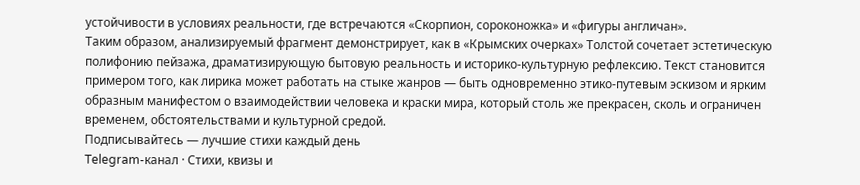устойчивости в условиях реальности, где встречаются «Скорпион, сороконожка» и «фигуры англичан».
Таким образом, анализируемый фрагмент демонстрирует, как в «Крымских очерках» Толстой сочетает эстетическую полифонию пейзажа, драматизирующую бытовую реальность и историко-культурную рефлексию. Текст становится примером того, как лирика может работать на стыке жанров — быть одновременно этико-путевым эскизом и ярким образным манифестом о взаимодействии человека и краски мира, который столь же прекрасен, сколь и ограничен временем, обстоятельствами и культурной средой.
Подписывайтесь — лучшие стихи каждый день
Telegram-канал · Стихи, квизы и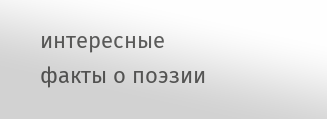интересные факты о поэзии